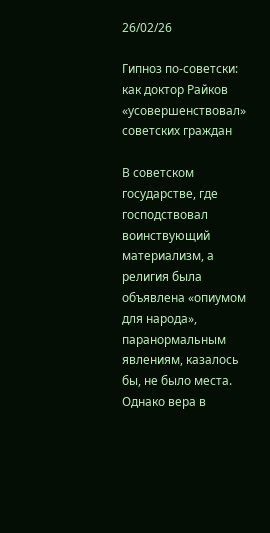26/02/26

Гипноз по-советски: как доктор Райков «усовершенствовал» советских граждан

В советском государстве, где господствовал воинствующий материализм, а религия была объявлена «опиумом для народа», паранормальным явлениям, казалось бы, не было места. Однако вера в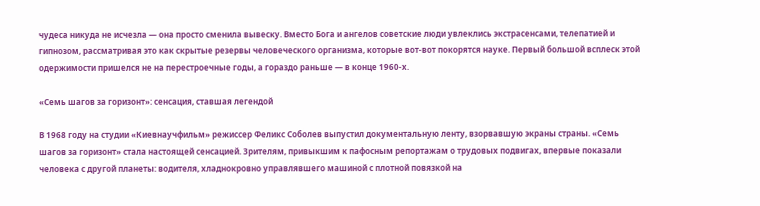чудеса никуда не исчезла — она просто сменила вывеску. Вместо Бога и ангелов советские люди увлеклись экстрасенсами, телепатией и гипнозом, рассматривая это как скрытые резервы человеческого организма, которые вот-вот покорятся науке. Первый большой всплеск этой одержимости пришелся не на перестроечные годы, а гораздо раньше — в конце 1960-х.

«Семь шагов за горизонт»: сенсация, ставшая легендой

В 1968 году на студии «Киевнаучфильм» режиссер Феликс Соболев выпустил документальную ленту, взорвавшую экраны страны. «Семь шагов за горизонт» стала настоящей сенсацией. Зрителям, привыкшим к пафосным репортажам о трудовых подвигах, впервые показали человека с другой планеты: водителя, хладнокровно управлявшего машиной с плотной повязкой на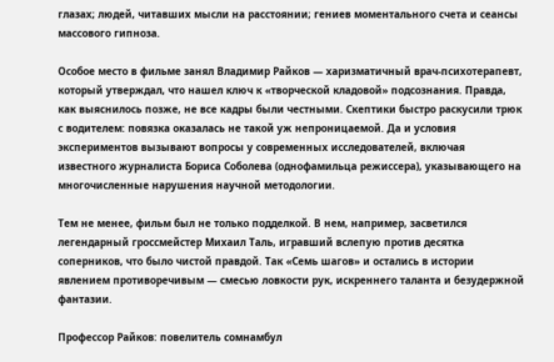глазах; людей, читавших мысли на расстоянии; гениев моментального счета и сеансы массового гипноза.

Особое место в фильме занял Владимир Райков — харизматичный врач-психотерапевт, который утверждал, что нашел ключ к «творческой кладовой» подсознания. Правда, как выяснилось позже, не все кадры были честными. Скептики быстро раскусили трюк с водителем: повязка оказалась не такой уж непроницаемой. Да и условия экспериментов вызывают вопросы у современных исследователей, включая известного журналиста Бориса Соболева (однофамильца режиссера), указывающего на многочисленные нарушения научной методологии.

Тем не менее, фильм был не только подделкой. В нем, например, засветился легендарный гроссмейстер Михаил Таль, игравший вслепую против десятка соперников, что было чистой правдой. Так «Семь шагов» и остались в истории явлением противоречивым — смесью ловкости рук, искреннего таланта и безудержной фантазии.

Профессор Райков: повелитель сомнамбул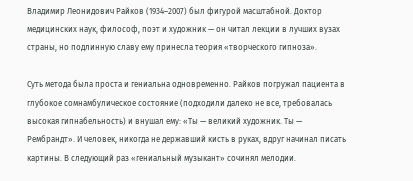Владимир Леонидович Райков (1934–2007) был фигурой масштабной. Доктор медицинских наук, философ, поэт и художник — он читал лекции в лучших вузах страны, но подлинную славу ему принесла теория «творческого гипноза».

Суть метода была проста и гениальна одновременно. Райков погружал пациента в глубокое сомнамбулическое состояние (подходили далеко не все, требовалась высокая гипнабельность) и внушал ему: «Ты — великий художник. Ты — Рембрандт». И человек, никогда не державший кисть в руках, вдруг начинал писать картины. В следующий раз «гениальный музыкант» сочинял мелодии.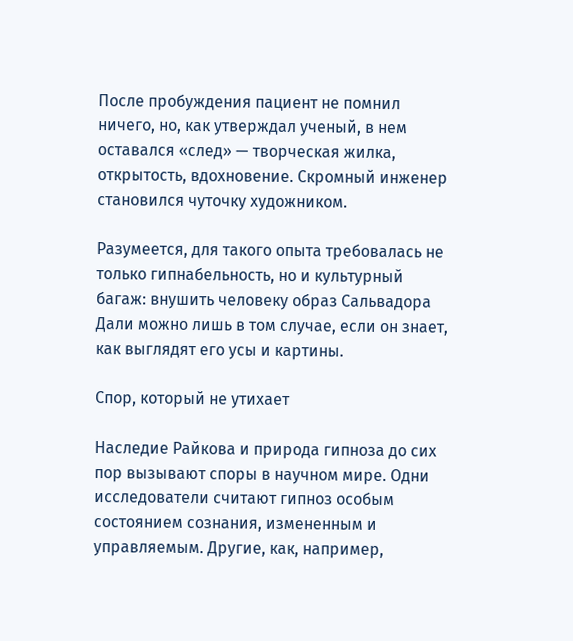После пробуждения пациент не помнил ничего, но, как утверждал ученый, в нем оставался «след» — творческая жилка, открытость, вдохновение. Скромный инженер становился чуточку художником.

Разумеется, для такого опыта требовалась не только гипнабельность, но и культурный багаж: внушить человеку образ Сальвадора Дали можно лишь в том случае, если он знает, как выглядят его усы и картины.

Спор, который не утихает

Наследие Райкова и природа гипноза до сих пор вызывают споры в научном мире. Одни исследователи считают гипноз особым состоянием сознания, измененным и управляемым. Другие, как, например,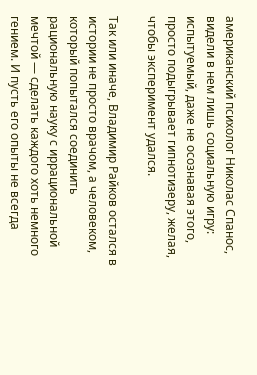американский психолог Николас Спанос, видели в нем лишь социальную игру: испытуемый, даже не осознавая этого, просто подыгрывает гипнотизеру, желая, чтобы эксперимент удался.

Так или иначе, Владимир Райков остался в истории не просто врачом, а человеком, который попытался соединить рациональную науку с иррациональной мечтой — сделать каждого хоть немного гением. И пусть его опыты не всегда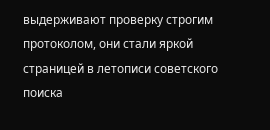выдерживают проверку строгим протоколом, они стали яркой страницей в летописи советского поиска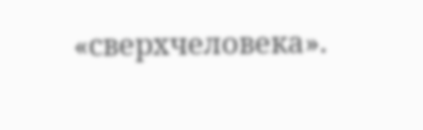«сверхчеловека».